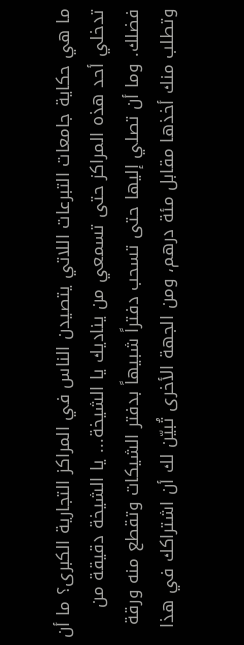ما هي حكاية جامعات التبرعات اللاتي يتصيدن الناس في المراكز التجارية الكبرى؟ ما أن تدخلي أحد هذه المراكز حتى تسمعي من يناديك يا الشيخة... يا الشيخة دقيقة من فضلك. وما أن تصلي إليها حتى تسحب دفتراً شبيهاً بدفتر الشيكات وتقطع منه ورقة وتطلب منك أخذها مقابل مئة درهم، ومن الجهة الأخرى تُبيّن لك أن اشتراكك في هذا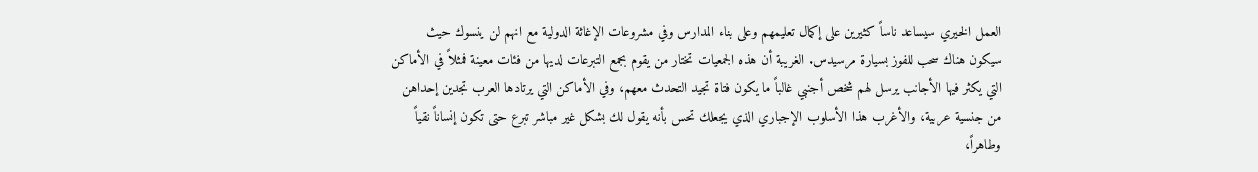العمل الخيري سيساعد ناساً كثيرين على إكمال تعليمهم وعلى بناء المدارس وفي مشروعات الإغاثة الدولية مع انهم لن ينسوك حيث سيكون هناك سحب للفوز بسيارة مرسيدس. الغريبة أن هذه الجمعيات تختار من يقوم بجمع التبرعات لديها من فئات معينة فمثلاً في الأماكن التي يكثر فيها الأجانب يرسل لهم شخص أجنبي غالباً ما يكون فتاة تجيد التحدث معهم، وفي الأماكن التي يرتادها العرب تجدين إحداهن من جنسية عربية، والأغرب هذا الأسلوب الإجباري الذي يجعلك تحس بأنه يقول لك بشكل غير مباشر تبرع حتى تكون إنساناً نقياً وطاهراً،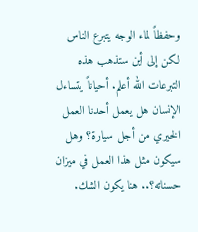وحفظاً لماء الوجه يتبرع الناس لكن إلى أين ستذهب هذه التبرعات الله أعلم. أحياناً يتساءل الإنسان هل يعمل أحدنا العمل الخيري من أجل سيارة؟ وهل سيكون مثل هذا العمل في ميزان حسناته؟.. هنا يكون الشك.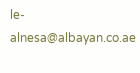le-alnesa@albayan.co.ae